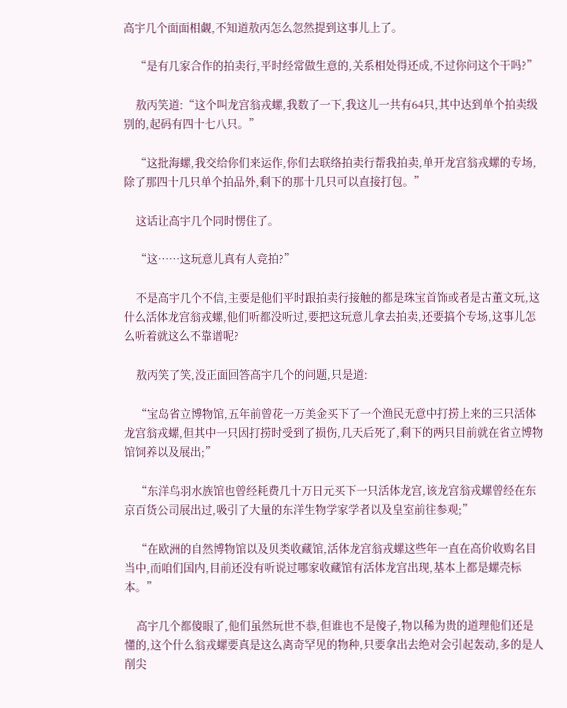高宇几个面面相觑,不知道敖丙怎么忽然提到这事儿上了。

    “是有几家合作的拍卖行,平时经常做生意的,关系相处得还成,不过你问这个干吗?”

    敖丙笑道:“这个叫龙宫翁戎螺,我数了一下,我这儿一共有64只,其中达到单个拍卖级别的,起码有四十七八只。”

    “这批海螺,我交给你们来运作,你们去联络拍卖行帮我拍卖,单开龙宫翁戎螺的专场,除了那四十几只单个拍品外,剩下的那十几只可以直接打包。”

    这话让高宇几个同时愣住了。

    “这……这玩意儿真有人竞拍?”

    不是高宇几个不信,主要是他们平时跟拍卖行接触的都是珠宝首饰或者是古董文玩,这什么活体龙宫翁戎螺,他们听都没听过,要把这玩意儿拿去拍卖,还要搞个专场,这事儿怎么听着就这么不靠谱呢?

    敖丙笑了笑,没正面回答高宇几个的问题,只是道:

    “宝岛省立博物馆,五年前曾花一万美金买下了一个渔民无意中打捞上来的三只活体龙宫翁戎螺,但其中一只因打捞时受到了损伤,几天后死了,剩下的两只目前就在省立博物馆饲养以及展出;”

    “东洋鸟羽水族馆也曾经耗费几十万日元买下一只活体龙宫,该龙宫翁戎螺曾经在东京百货公司展出过,吸引了大量的东洋生物学家学者以及皇室前往参观;”

    “在欧洲的自然博物馆以及贝类收藏馆,活体龙宫翁戎螺这些年一直在高价收购名目当中,而咱们国内,目前还没有听说过哪家收藏馆有活体龙宫出现,基本上都是螺壳标本。”

    高宇几个都傻眼了,他们虽然玩世不恭,但谁也不是傻子,物以稀为贵的道理他们还是懂的,这个什么翁戎螺要真是这么离奇罕见的物种,只要拿出去绝对会引起轰动,多的是人削尖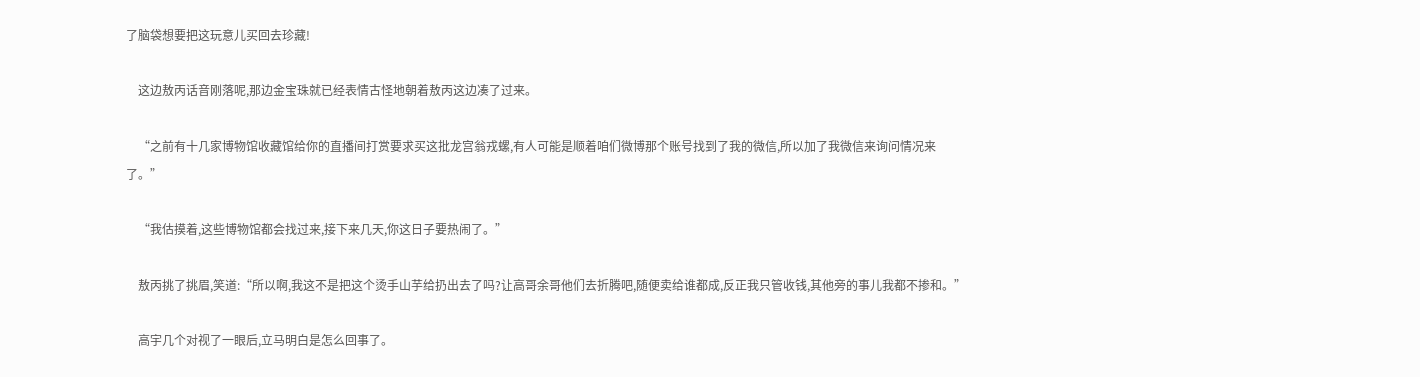了脑袋想要把这玩意儿买回去珍藏!

    这边敖丙话音刚落呢,那边金宝珠就已经表情古怪地朝着敖丙这边凑了过来。

    “之前有十几家博物馆收藏馆给你的直播间打赏要求买这批龙宫翁戎螺,有人可能是顺着咱们微博那个账号找到了我的微信,所以加了我微信来询问情况来了。”

    “我估摸着,这些博物馆都会找过来,接下来几天,你这日子要热闹了。”

    敖丙挑了挑眉,笑道:“所以啊,我这不是把这个烫手山芋给扔出去了吗?让高哥余哥他们去折腾吧,随便卖给谁都成,反正我只管收钱,其他旁的事儿我都不掺和。”

    高宇几个对视了一眼后,立马明白是怎么回事了。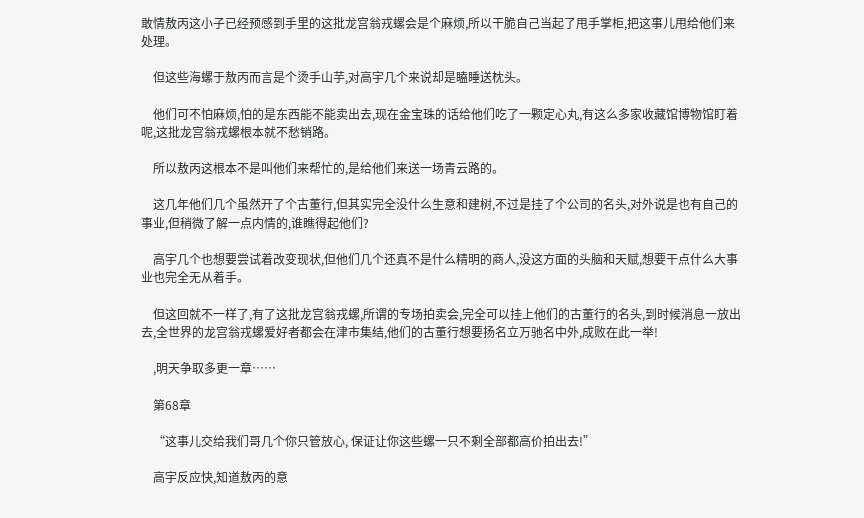敢情敖丙这小子已经预感到手里的这批龙宫翁戎螺会是个麻烦,所以干脆自己当起了甩手掌柜,把这事儿甩给他们来处理。

    但这些海螺于敖丙而言是个烫手山芋,对高宇几个来说却是瞌睡送枕头。

    他们可不怕麻烦,怕的是东西能不能卖出去,现在金宝珠的话给他们吃了一颗定心丸,有这么多家收藏馆博物馆盯着呢,这批龙宫翁戎螺根本就不愁销路。

    所以敖丙这根本不是叫他们来帮忙的,是给他们来送一场青云路的。

    这几年他们几个虽然开了个古董行,但其实完全没什么生意和建树,不过是挂了个公司的名头,对外说是也有自己的事业,但稍微了解一点内情的,谁瞧得起他们?

    高宇几个也想要尝试着改变现状,但他们几个还真不是什么精明的商人,没这方面的头脑和天赋,想要干点什么大事业也完全无从着手。

    但这回就不一样了,有了这批龙宫翁戎螺,所谓的专场拍卖会,完全可以挂上他们的古董行的名头,到时候消息一放出去,全世界的龙宫翁戎螺爱好者都会在津市集结,他们的古董行想要扬名立万驰名中外,成败在此一举!

    ,明天争取多更一章……

    第68章

    “这事儿交给我们哥几个你只管放心, 保证让你这些螺一只不剩全部都高价拍出去!”

    高宇反应快,知道敖丙的意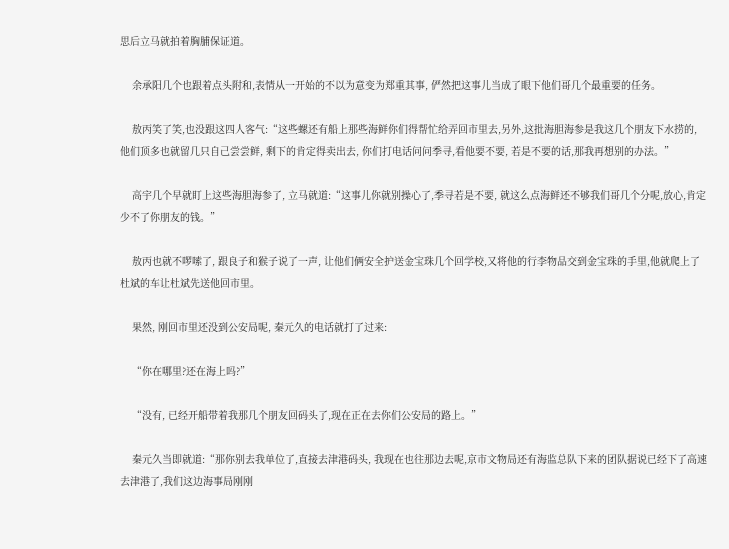思后立马就拍着胸脯保证道。

    余承阳几个也跟着点头附和,表情从一开始的不以为意变为郑重其事, 俨然把这事儿当成了眼下他们哥几个最重要的任务。

    敖丙笑了笑,也没跟这四人客气:“这些螺还有船上那些海鲜你们得帮忙给弄回市里去,另外,这批海胆海参是我这几个朋友下水捞的, 他们顶多也就留几只自己尝尝鲜, 剩下的肯定得卖出去, 你们打电话问问季寻,看他要不要, 若是不要的话,那我再想别的办法。”

    高宇几个早就盯上这些海胆海参了, 立马就道:“这事儿你就别操心了,季寻若是不要, 就这么点海鲜还不够我们哥几个分呢,放心,肯定少不了你朋友的钱。”

    敖丙也就不啰嗦了, 跟良子和猴子说了一声, 让他们俩安全护送金宝珠几个回学校,又将他的行李物品交到金宝珠的手里,他就爬上了杜斌的车让杜斌先送他回市里。

    果然, 刚回市里还没到公安局呢, 秦元久的电话就打了过来:

    “你在哪里?还在海上吗?”

    “没有, 已经开船带着我那几个朋友回码头了,现在正在去你们公安局的路上。”

    秦元久当即就道:“那你别去我单位了,直接去津港码头, 我现在也往那边去呢,京市文物局还有海监总队下来的团队据说已经下了高速去津港了,我们这边海事局刚刚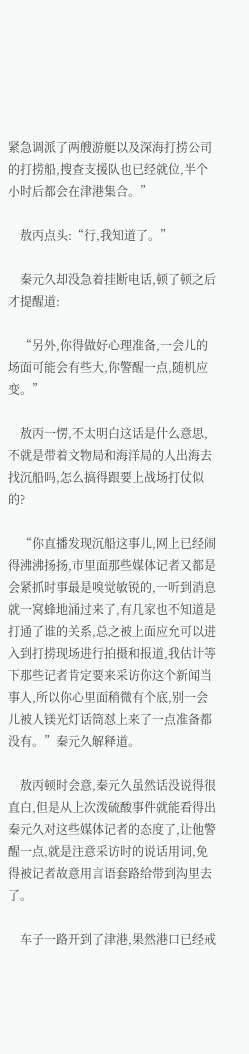紧急调派了两艘游艇以及深海打捞公司的打捞船,搜查支援队也已经就位,半个小时后都会在津港集合。”

    敖丙点头:“行,我知道了。”

    秦元久却没急着挂断电话,顿了顿之后才提醒道:

    “另外,你得做好心理准备,一会儿的场面可能会有些大,你警醒一点,随机应变。”

    敖丙一愣,不太明白这话是什么意思,不就是带着文物局和海洋局的人出海去找沉船吗,怎么搞得跟要上战场打仗似的?

    “你直播发现沉船这事儿,网上已经闹得沸沸扬扬,市里面那些媒体记者又都是会紧抓时事最是嗅觉敏锐的,一听到消息就一窝蜂地涌过来了,有几家也不知道是打通了谁的关系,总之被上面应允可以进入到打捞现场进行拍摄和报道,我估计等下那些记者肯定要来采访你这个新闻当事人,所以你心里面稍微有个底,别一会儿被人镁光灯话筒怼上来了一点准备都没有。”秦元久解释道。

    敖丙顿时会意,秦元久虽然话没说得很直白,但是从上次泼硫酸事件就能看得出秦元久对这些媒体记者的态度了,让他警醒一点,就是注意采访时的说话用词,免得被记者故意用言语套路给带到沟里去了。

    车子一路开到了津港,果然港口已经戒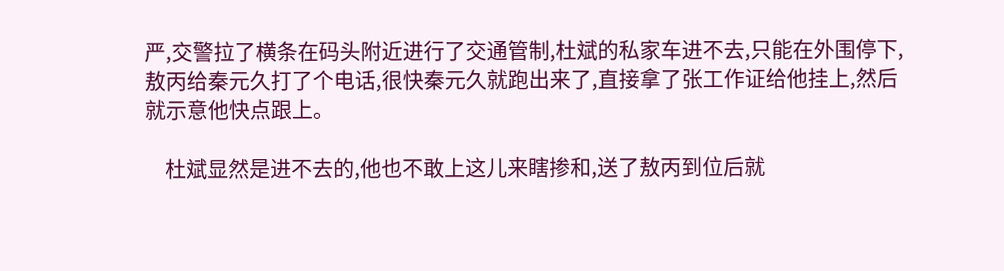严,交警拉了横条在码头附近进行了交通管制,杜斌的私家车进不去,只能在外围停下,敖丙给秦元久打了个电话,很快秦元久就跑出来了,直接拿了张工作证给他挂上,然后就示意他快点跟上。

    杜斌显然是进不去的,他也不敢上这儿来瞎掺和,送了敖丙到位后就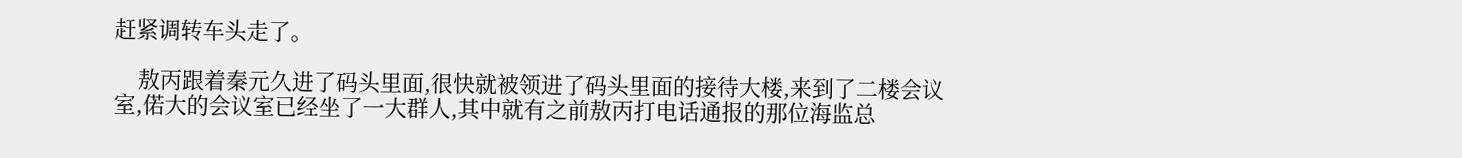赶紧调转车头走了。

    敖丙跟着秦元久进了码头里面,很快就被领进了码头里面的接待大楼,来到了二楼会议室,偌大的会议室已经坐了一大群人,其中就有之前敖丙打电话通报的那位海监总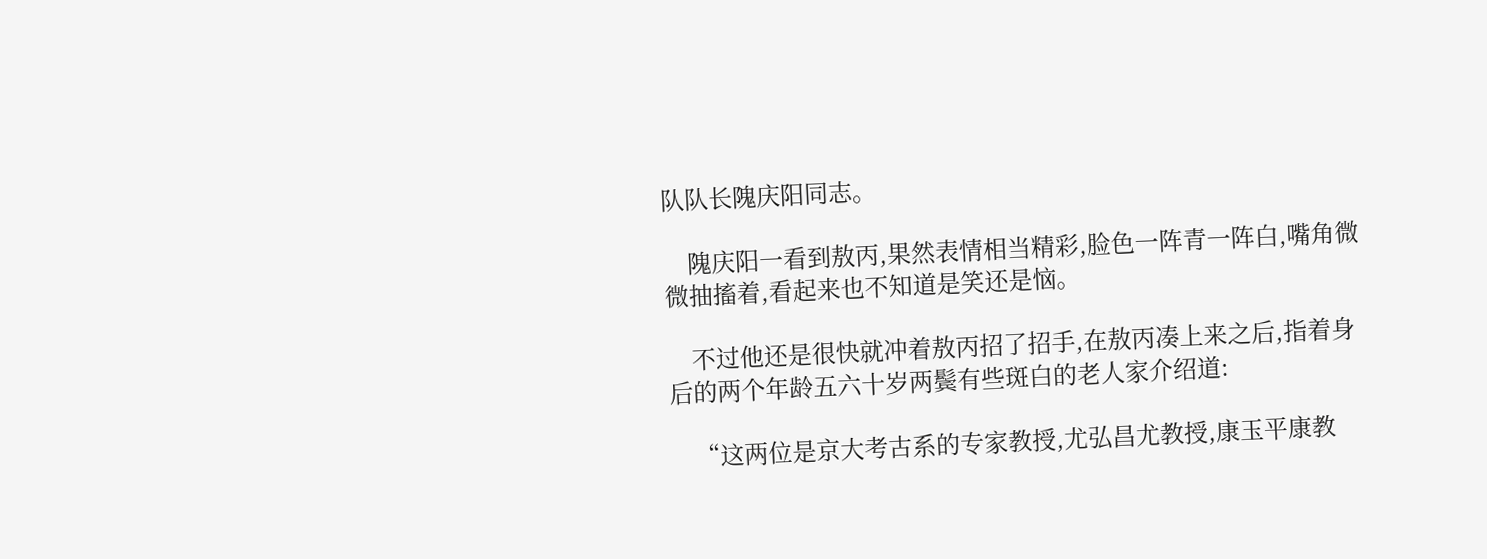队队长隗庆阳同志。

    隗庆阳一看到敖丙,果然表情相当精彩,脸色一阵青一阵白,嘴角微微抽搐着,看起来也不知道是笑还是恼。

    不过他还是很快就冲着敖丙招了招手,在敖丙凑上来之后,指着身后的两个年龄五六十岁两鬓有些斑白的老人家介绍道:

    “这两位是京大考古系的专家教授,尤弘昌尤教授,康玉平康教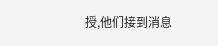授,他们接到消息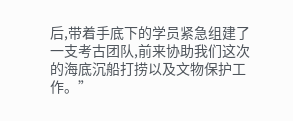后,带着手底下的学员紧急组建了一支考古团队,前来协助我们这次的海底沉船打捞以及文物保护工作。”